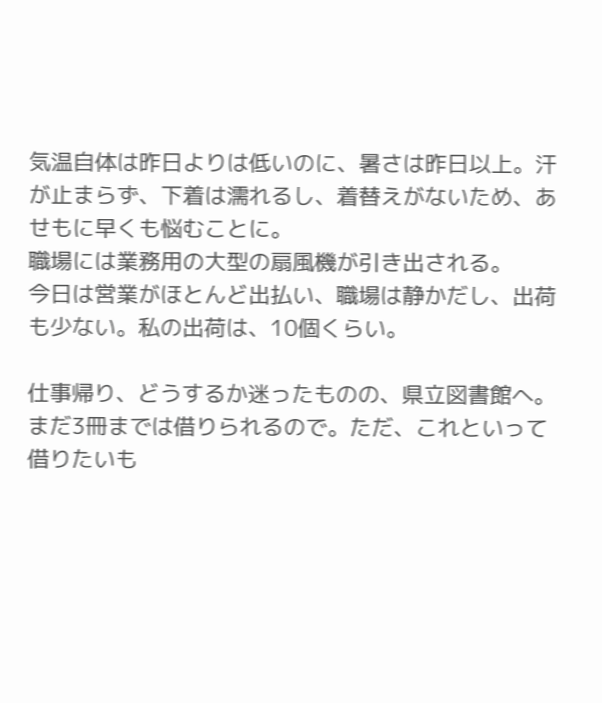気温自体は昨日よりは低いのに、暑さは昨日以上。汗が止まらず、下着は濡れるし、着替えがないため、あせもに早くも悩むことに。
職場には業務用の大型の扇風機が引き出される。
今日は営業がほとんど出払い、職場は静かだし、出荷も少ない。私の出荷は、10個くらい。

仕事帰り、どうするか迷ったものの、県立図書館へ。まだ3冊までは借りられるので。ただ、これといって借りたいも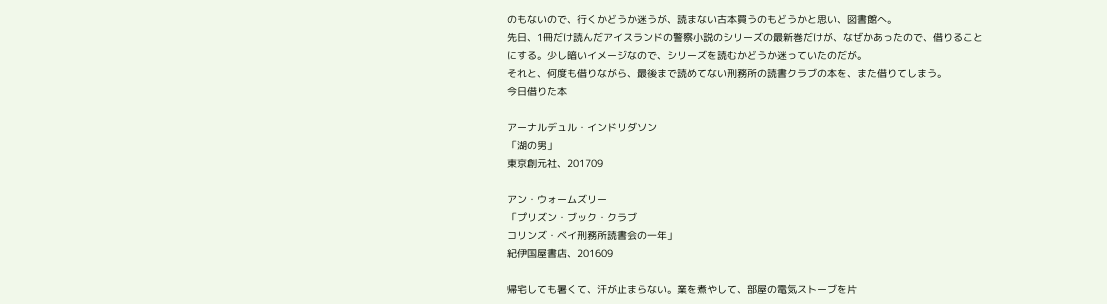のもないので、行くかどうか迷うが、読まない古本買うのもどうかと思い、図書館へ。
先日、1冊だけ読んだアイスランドの警察小説のシリーズの最新巻だけが、なぜかあったので、借りることにする。少し暗いイメージなので、シリーズを読むかどうか迷っていたのだが。
それと、何度も借りながら、最後まで読めてない刑務所の読書クラブの本を、また借りてしまう。
今日借りた本

アーナルデュル・インドリダソン
「湖の男」
東京創元社、201709

アン・ウォームズリー
「プリズン・ブック・クラブ
コリンズ・ベイ刑務所読書会の一年」
紀伊国屋書店、201609

帰宅しても暑くて、汗が止まらない。業を煮やして、部屋の電気ストーブを片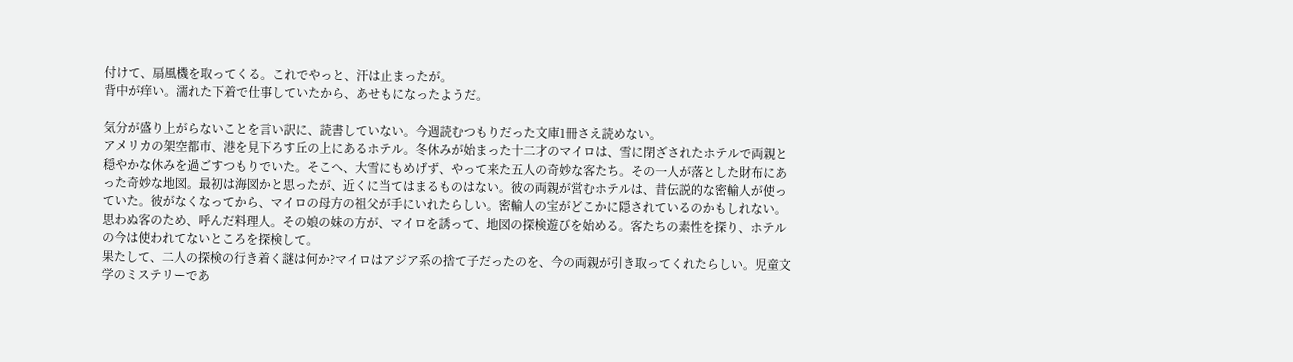付けて、扇風機を取ってくる。これでやっと、汗は止まったが。
背中が痒い。濡れた下着で仕事していたから、あせもになったようだ。

気分が盛り上がらないことを言い訳に、読書していない。今週読むつもりだった文庫1冊さえ読めない。
アメリカの架空都市、港を見下ろす丘の上にあるホテル。冬休みが始まった十二才のマイロは、雪に閉ざされたホテルで両親と穏やかな休みを過ごすつもりでいた。そこへ、大雪にもめげず、やって来た五人の奇妙な客たち。その一人が落とした財布にあった奇妙な地図。最初は海図かと思ったが、近くに当てはまるものはない。彼の両親が営むホテルは、昔伝説的な密輸人が使っていた。彼がなくなってから、マイロの母方の祖父が手にいれたらしい。密輸人の宝がどこかに隠されているのかもしれない。思わぬ客のため、呼んだ料理人。その娘の妹の方が、マイロを誘って、地図の探検遊びを始める。客たちの素性を探り、ホテルの今は使われてないところを探検して。
果たして、二人の探検の行き着く謎は何か?マイロはアジア系の捨て子だったのを、今の両親が引き取ってくれたらしい。児童文学のミステリーであ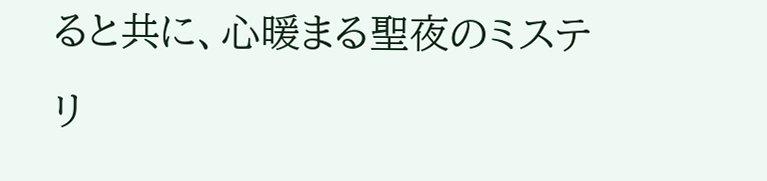ると共に、心暖まる聖夜のミステリ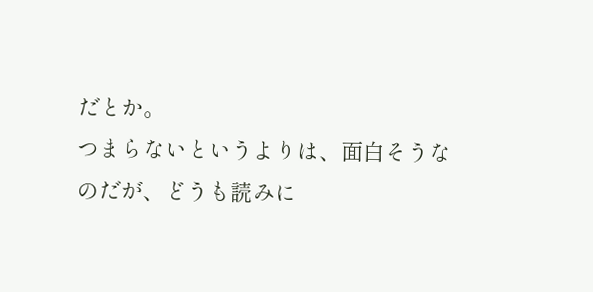だとか。
つまらないというよりは、面白そうなのだが、どうも読みに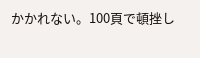かかれない。100頁で頓挫し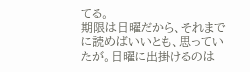てる。
期限は日曜だから、それまでに読めばいいとも、思っていたが。日曜に出掛けるのは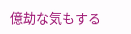億劫な気もする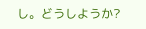し。どうしようか?